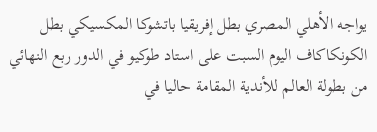يواجه الأهلي المصري بطل إفريقيا باتشوكا المكسيكي بطل الكونكاكاف اليوم السبت على استاد طوكيو في الدور ربع النهائي من بطولة العالم للأندية المقامة حاليا في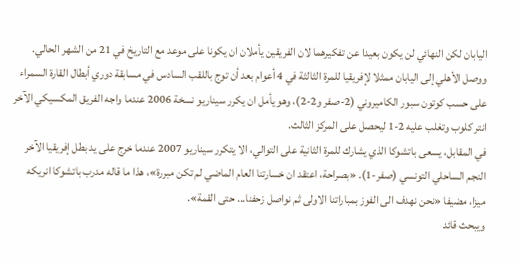اليابان لكن النهائي لن يكون بعيدا عن تفكيرهما لان الفريقين يأملان ان يكونا على موعد مع التاريخ في 21 من الشهر الحالي.
ووصل الأهلي إلى اليابان ممثلا لإفريقيا للمرة الثالثة في 4 أعوام بعد أن توج باللقب السادس في مسابقة دوري أبطال القارة السمراء على حسب كوتون سبور الكاميروني (2-صفر و2-2)، وهو يأمل ان يكرر سيناريو نسخة 2006 عندما واجه الفريق المكسيكي الآخر انتر كلوب وتغلب عليه 2-1 ليحصل على المركز الثالث.
في المقابل، يسعى باتشوكا الذي يشارك للمرة الثانية على التوالي، الا يتكرر سيناريو 2007 عندما خرج على يد بطل إفريقيا الآخر النجم الساحلي التونسي (صفر-1). «بصراحة، اعتقد ان خسارتنا العام الماضي لم تكن مبررة»، هذا ما قاله مدرب باتشوكا انريكه ميزا، مضيفا «نحن نهدف الى الفوز بمباراتنا الاولى ثم نواصل زحفنا... حتى القمة».
ويبحث قائد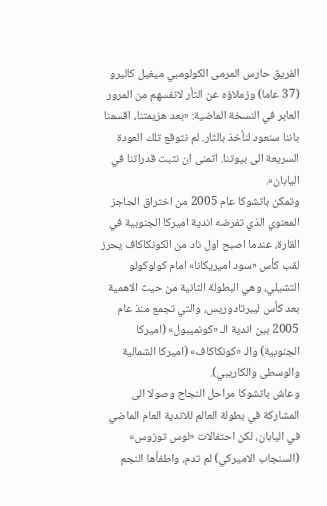الفريق حارس المرمى الكولومبي ميغيل كاليرو (37 عاما) وزملاؤه عن الثأر لانفسهم من المرور العابر في النسخة الماضية: «بعد هزيمتنا، اقسمنا باننا سنعود لنأخذ بالثار. لم نتوقع تلك العودة السريعة الى بيوتنا. اتمنى ان نثبت قدراتنا في اليابان».
وتمكن باتشوكا عام 2005 من اختراق الحاجز المعنوي الذي تفرضه اندية اميركا الجنوبية في القارة، عندما اصبح اول ناد من الكونكاكاف يحرز لقب كأس «سود اميريكانا» امام كولوكولو التشيلي، وهي البطولة الثانية من حيث الاهمية بعد كأس ليبرتادوريس، والتي تجمع منذ عام 2005 بين اندية الـ «كونميبول» (اميركا الجنوبية) والـ «كونكاكاف» (اميركا الشمالية والوسطى والكاريبي).
وعاش باتشوكا مراحل النجاح وصولا الى المشاركة في بطولة العالم للاندية العام الماضي في اليابان، لكن احتفالات «لوس توزوس» (السنجاب الاميركي) لم تدم، واطفأها النجم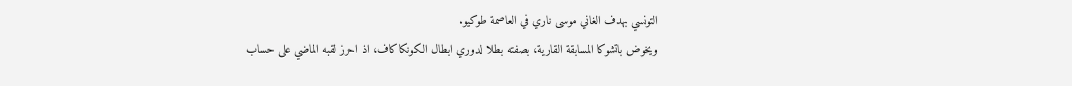التونسي بهدف الغاني موسى ناري في العاصمة طوكيو.
ويخوض باتشوكا المسابقة القارية، بصفته بطلا لدوري ابطال الكونكاكاف، اذ احرز لقبه الماضي على حساب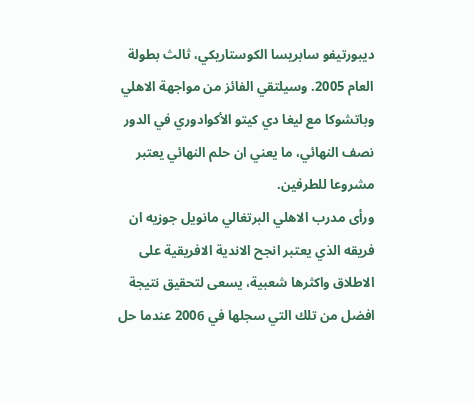ديبورتيفو سابريسا الكوستاريكي، ثالث بطولة العام 2005. وسيلتقي الفائز من مواجهة الاهلي وباتشوكا مع ليغا دي كيتو الأكوادوري في الدور نصف النهائي، ما يعني ان حلم النهائي يعتبر مشروعا للطرفين.
ورأى مدرب الاهلي البرتغالي مانويل جوزيه ان فريقه الذي يعتبر انجح الاندية الافريقية على الاطلاق واكثرها شعبية، يسعى لتحقيق نتيجة افضل من تلك التي سجلها في 2006 عندما حل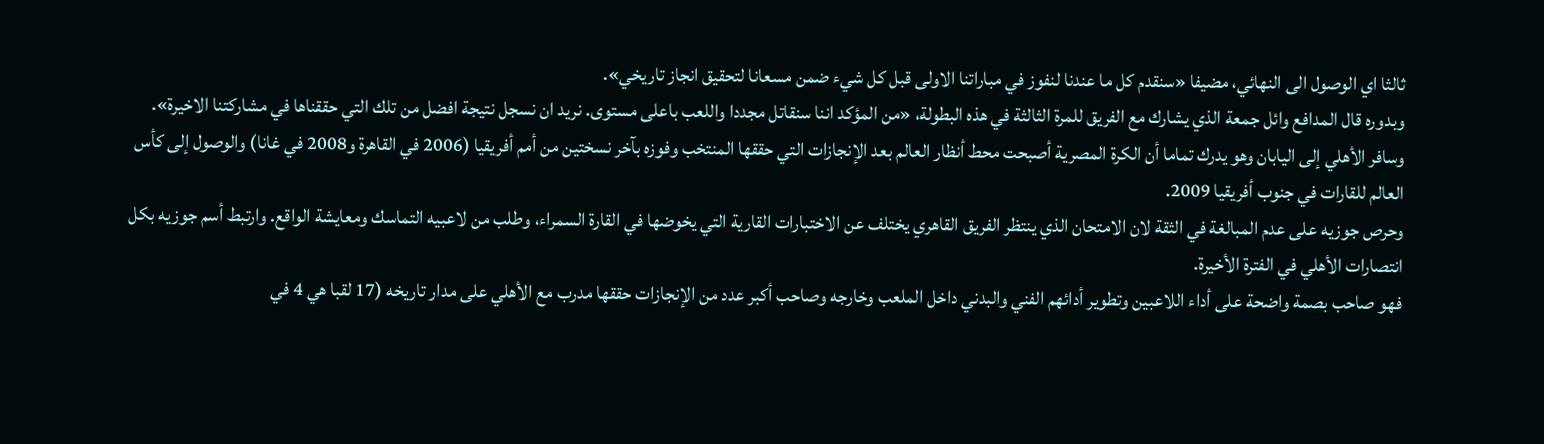ثالثا اي الوصول الى النهائي، مضيفا «سنقدم كل ما عندنا لنفوز في مباراتنا الاولى قبل كل شيء ضمن مسعانا لتحقيق انجاز تاريخي».
وبدوره قال المدافع وائل جمعة الذي يشارك مع الفريق للمرة الثالثة في هذه البطولة، «من المؤكد اننا سنقاتل مجددا واللعب باعلى مستوى. نريد ان نسجل نتيجة افضل من تلك التي حققناها في مشاركتنا الاخيرة».
وسافر الأهلي إلى اليابان وهو يدرك تماما أن الكرة المصرية أصبحت محط أنظار العالم بعد الإنجازات التي حققها المنتخب وفوزه بآخر نسختين من أمم أفريقيا (2006 في القاهرة و2008 في غانا) والوصول إلى كأس العالم للقارات في جنوب أفريقيا 2009.
وحرص جوزيه على عدم المبالغة في الثقة لان الامتحان الذي ينتظر الفريق القاهري يختلف عن الاختبارات القارية التي يخوضها في القارة السمراء، وطلب من لاعبيه التماسك ومعايشة الواقع. وارتبط أسم جوزيه بكل انتصارات الأهلي في الفترة الأخيرة.
فهو صاحب بصمة واضحة على أداء اللاعبين وتطوير أدائهم الفني والبدني داخل الملعب وخارجه وصاحب أكبر عدد من الإنجازات حققها مدرب مع الأهلي على مدار تاريخه (17 لقبا هي 4 في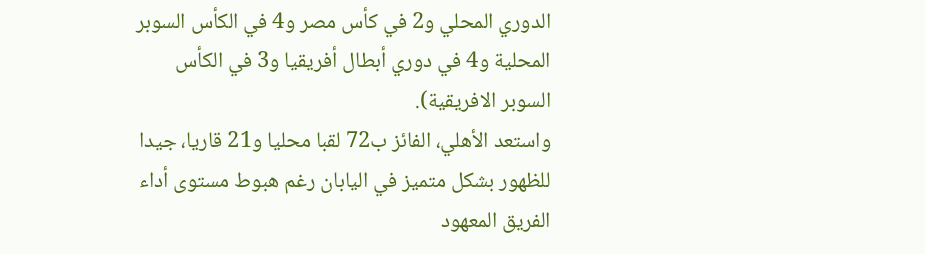الدوري المحلي و2 في كأس مصر و4 في الكأس السوبر المحلية و4 في دوري أبطال أفريقيا و3 في الكأس السوبر الافريقية).
واستعد الأهلي، الفائز ب72 لقبا محليا و21 قاريا، جيدا للظهور بشكل متميز في اليابان رغم هبوط مستوى أداء الفريق المعهود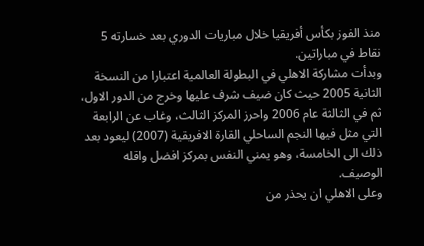منذ الفوز بكأس أفريقيا خلال مباريات الدوري بعد خسارته 5 نقاط في مباراتين.
وبدأت مشاركة الاهلي في البطولة العالمية اعتبارا من النسخة الثانية 2005 حيث كان ضيف شرف عليها وخرج من الدور الاول، ثم في الثالثة عام 2006 واحرز المركز الثالث، وغاب عن الرابعة التي مثل فيها النجم الساحلي القارة الافريقية (2007) ليعود بعد ذلك الى الخامسة، وهو يمني النفس بمركز افضل واقله الوصيف.
وعلى الاهلي ان يحذر من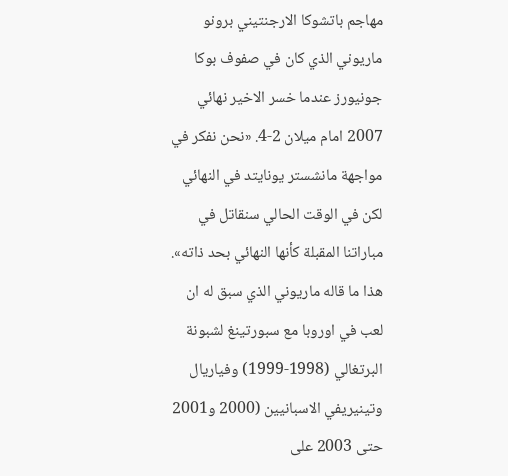مهاجم باتشوكا الارجنتيني برونو ماريوني الذي كان في صفوف بوكا جونيورز عندما خسر الاخير نهائي 2007 امام ميلان 2-4. «نحن نفكر في مواجهة مانشستر يونايتد في النهائي لكن في الوقت الحالي سنقاتل في مباراتنا المقبلة كأنها النهائي بحد ذاته».
هذا ما قاله ماريوني الذي سبق له ان لعب في اوروبا مع سبورتينغ لشبونة البرتغالي (1998-1999) وفياريال وتينيريفي الاسبانيين (2000 و2001 حتى 2003 على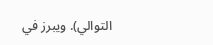التوالي). ويبرز في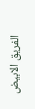الفريق الابيض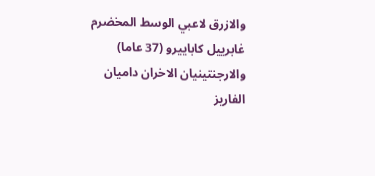والازرق لاعبي الوسط المخضرم غابرييل كاباييرو (37 عاما) والارجنتينيان الاخران داميان الفاريز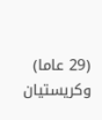(29 عاما) وكريستيان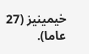خيمينيز (27 عاما).